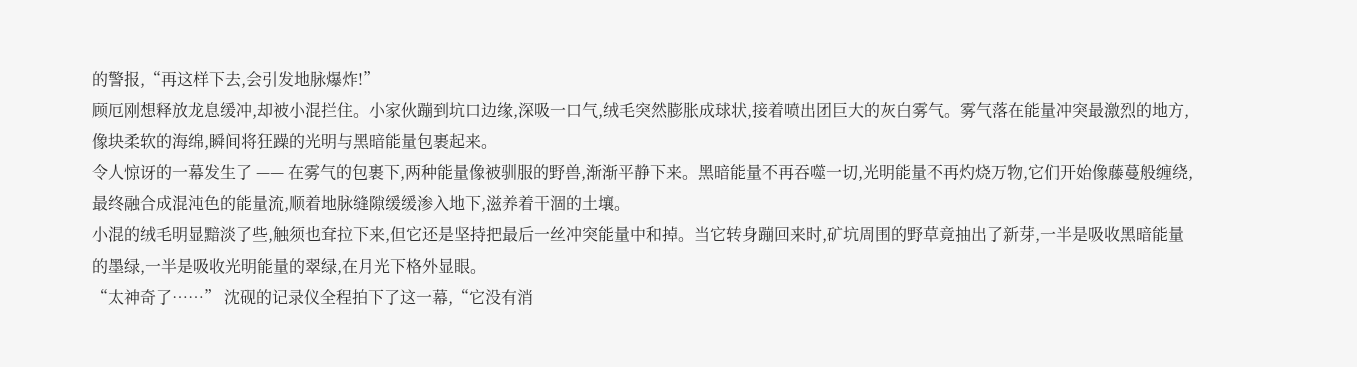的警报,“再这样下去,会引发地脉爆炸!”
顾厄刚想释放龙息缓冲,却被小混拦住。小家伙蹦到坑口边缘,深吸一口气,绒毛突然膨胀成球状,接着喷出团巨大的灰白雾气。雾气落在能量冲突最激烈的地方,像块柔软的海绵,瞬间将狂躁的光明与黑暗能量包裹起来。
令人惊讶的一幕发生了 —— 在雾气的包裹下,两种能量像被驯服的野兽,渐渐平静下来。黑暗能量不再吞噬一切,光明能量不再灼烧万物,它们开始像藤蔓般缠绕,最终融合成混沌色的能量流,顺着地脉缝隙缓缓渗入地下,滋养着干涸的土壤。
小混的绒毛明显黯淡了些,触须也耷拉下来,但它还是坚持把最后一丝冲突能量中和掉。当它转身蹦回来时,矿坑周围的野草竟抽出了新芽,一半是吸收黑暗能量的墨绿,一半是吸收光明能量的翠绿,在月光下格外显眼。
“太神奇了……” 沈砚的记录仪全程拍下了这一幕,“它没有消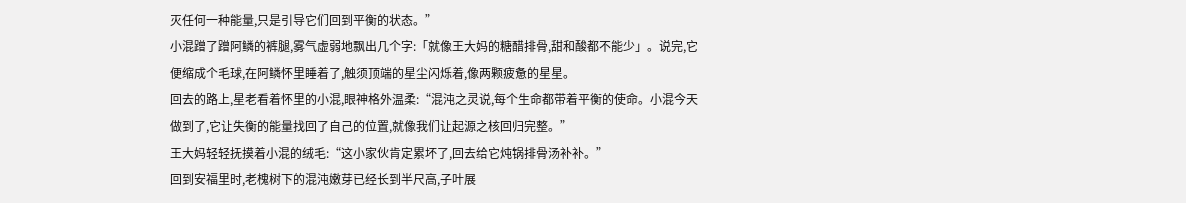灭任何一种能量,只是引导它们回到平衡的状态。”
小混蹭了蹭阿鳞的裤腿,雾气虚弱地飘出几个字:「就像王大妈的糖醋排骨,甜和酸都不能少」。说完,它便缩成个毛球,在阿鳞怀里睡着了,触须顶端的星尘闪烁着,像两颗疲惫的星星。
回去的路上,星老看着怀里的小混,眼神格外温柔:“混沌之灵说,每个生命都带着平衡的使命。小混今天做到了,它让失衡的能量找回了自己的位置,就像我们让起源之核回归完整。”
王大妈轻轻抚摸着小混的绒毛:“这小家伙肯定累坏了,回去给它炖锅排骨汤补补。”
回到安福里时,老槐树下的混沌嫩芽已经长到半尺高,子叶展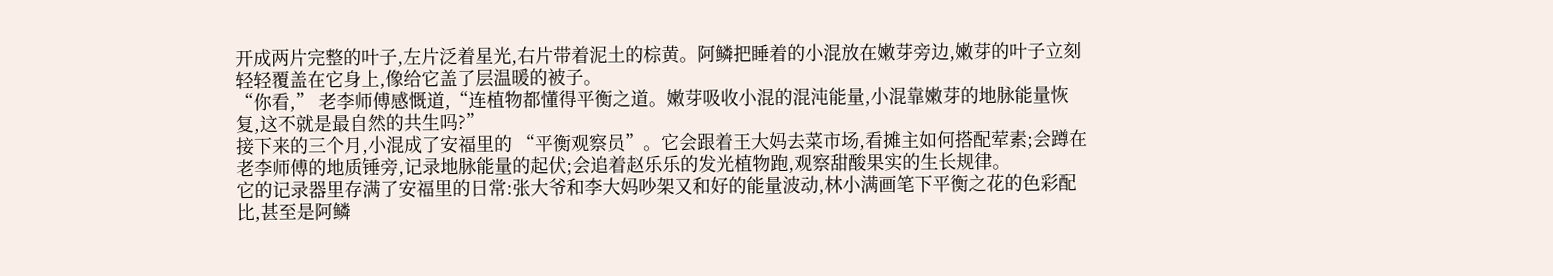开成两片完整的叶子,左片泛着星光,右片带着泥土的棕黄。阿鳞把睡着的小混放在嫩芽旁边,嫩芽的叶子立刻轻轻覆盖在它身上,像给它盖了层温暖的被子。
“你看,” 老李师傅感慨道,“连植物都懂得平衡之道。嫩芽吸收小混的混沌能量,小混靠嫩芽的地脉能量恢复,这不就是最自然的共生吗?”
接下来的三个月,小混成了安福里的 “平衡观察员”。它会跟着王大妈去菜市场,看摊主如何搭配荤素;会蹲在老李师傅的地质锤旁,记录地脉能量的起伏;会追着赵乐乐的发光植物跑,观察甜酸果实的生长规律。
它的记录器里存满了安福里的日常:张大爷和李大妈吵架又和好的能量波动,林小满画笔下平衡之花的色彩配比,甚至是阿鳞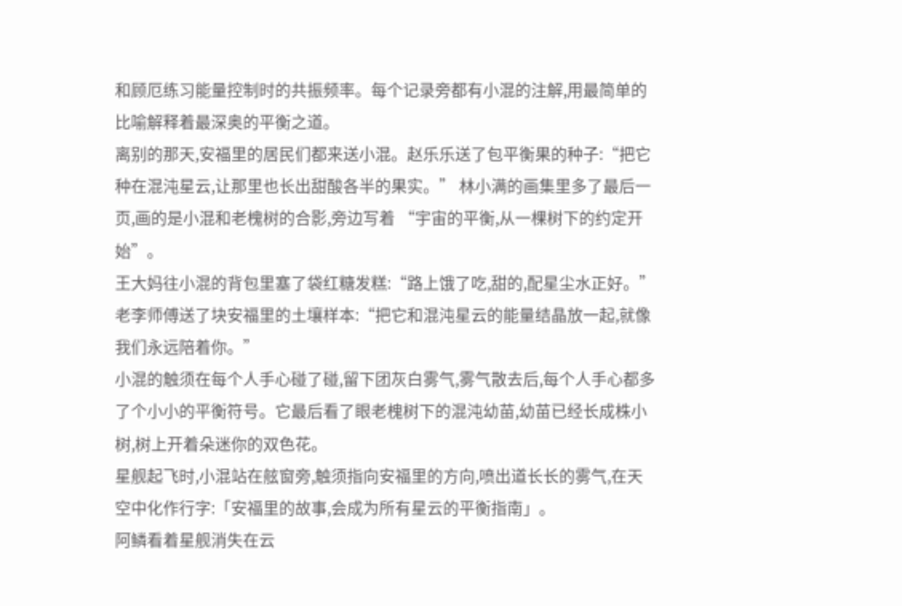和顾厄练习能量控制时的共振频率。每个记录旁都有小混的注解,用最简单的比喻解释着最深奥的平衡之道。
离别的那天,安福里的居民们都来送小混。赵乐乐送了包平衡果的种子:“把它种在混沌星云,让那里也长出甜酸各半的果实。” 林小满的画集里多了最后一页,画的是小混和老槐树的合影,旁边写着 “宇宙的平衡,从一棵树下的约定开始”。
王大妈往小混的背包里塞了袋红糖发糕:“路上饿了吃,甜的,配星尘水正好。” 老李师傅送了块安福里的土壤样本:“把它和混沌星云的能量结晶放一起,就像我们永远陪着你。”
小混的触须在每个人手心碰了碰,留下团灰白雾气,雾气散去后,每个人手心都多了个小小的平衡符号。它最后看了眼老槐树下的混沌幼苗,幼苗已经长成株小树,树上开着朵迷你的双色花。
星舰起飞时,小混站在舷窗旁,触须指向安福里的方向,喷出道长长的雾气,在天空中化作行字:「安福里的故事,会成为所有星云的平衡指南」。
阿鳞看着星舰消失在云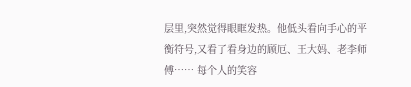层里,突然觉得眼眶发热。他低头看向手心的平衡符号,又看了看身边的顾厄、王大妈、老李师傅…… 每个人的笑容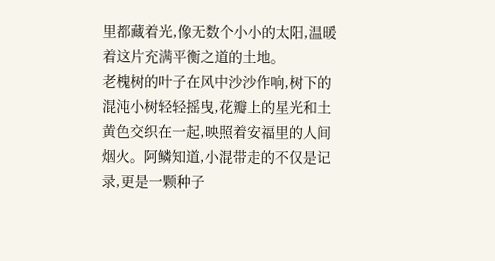里都藏着光,像无数个小小的太阳,温暖着这片充满平衡之道的土地。
老槐树的叶子在风中沙沙作响,树下的混沌小树轻轻摇曳,花瓣上的星光和土黄色交织在一起,映照着安福里的人间烟火。阿鳞知道,小混带走的不仅是记录,更是一颗种子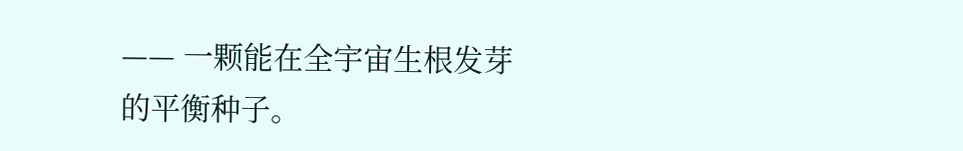—— 一颗能在全宇宙生根发芽的平衡种子。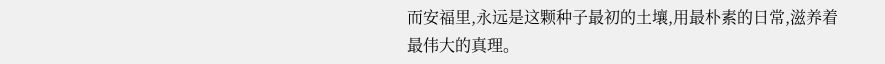而安福里,永远是这颗种子最初的土壤,用最朴素的日常,滋养着最伟大的真理。